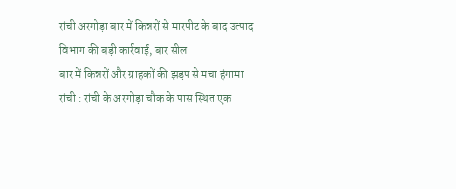रांची अरगोड़ा बार में किन्नरों से मारपीट के बाद उत्पाद विभाग की बड़ी कार्रवाई, बार सील
बार में किन्नरों और ग्राहकों की झड़प से मचा हंगामा
रांची : रांची के अरगोड़ा चौक के पास स्थित एक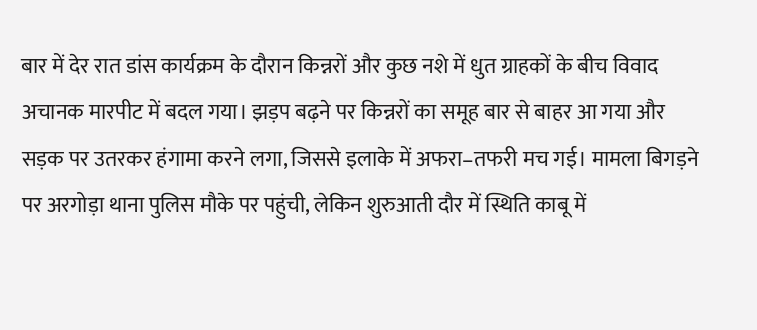बार में देर रात डांस कार्यक्रम के दौरान किन्नरों और कुछ नशे में धुत ग्राहकों के बीच विवाद अचानक मारपीट में बदल गया। झड़प बढ़ने पर किन्नरों का समूह बार से बाहर आ गया और सड़क पर उतरकर हंगामा करने लगा, जिससे इलाके में अफरा–तफरी मच गई। मामला बिगड़ने पर अरगोड़ा थाना पुलिस मौके पर पहुंची, लेकिन शुरुआती दौर में स्थिति काबू में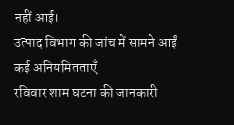नहीं आई।
उत्पाद विभाग की जांच में सामने आईं कई अनियमितताएँ
रविवार शाम घटना की जानकारी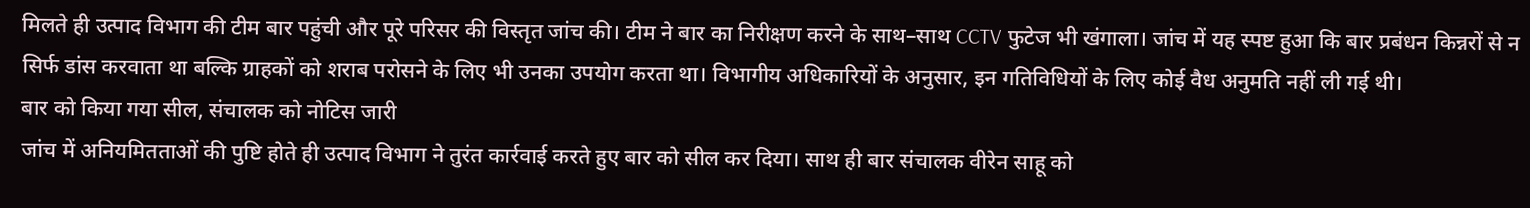मिलते ही उत्पाद विभाग की टीम बार पहुंची और पूरे परिसर की विस्तृत जांच की। टीम ने बार का निरीक्षण करने के साथ–साथ CCTV फुटेज भी खंगाला। जांच में यह स्पष्ट हुआ कि बार प्रबंधन किन्नरों से न सिर्फ डांस करवाता था बल्कि ग्राहकों को शराब परोसने के लिए भी उनका उपयोग करता था। विभागीय अधिकारियों के अनुसार, इन गतिविधियों के लिए कोई वैध अनुमति नहीं ली गई थी।
बार को किया गया सील, संचालक को नोटिस जारी
जांच में अनियमितताओं की पुष्टि होते ही उत्पाद विभाग ने तुरंत कार्रवाई करते हुए बार को सील कर दिया। साथ ही बार संचालक वीरेन साहू को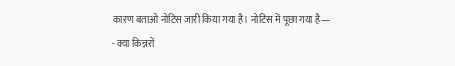कारण बताओ नोटिस जारी किया गया है। नोटिस में पूछा गया है—
- क्या किन्नरों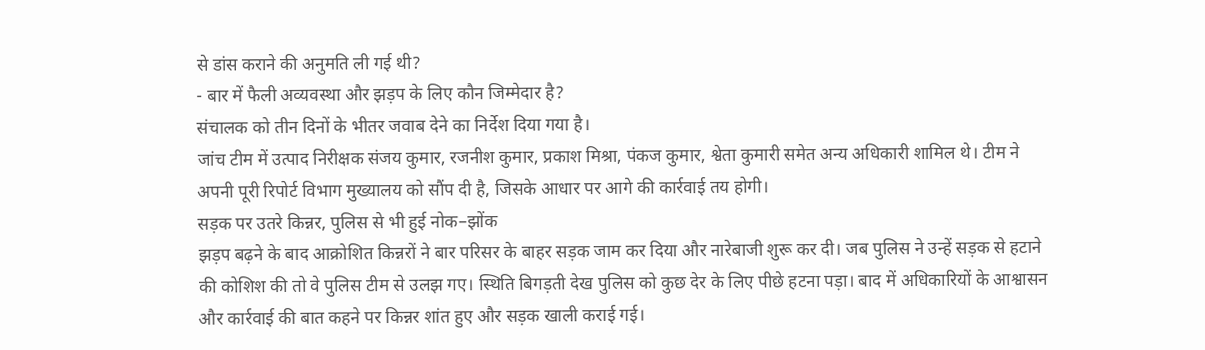से डांस कराने की अनुमति ली गई थी?
- बार में फैली अव्यवस्था और झड़प के लिए कौन जिम्मेदार है?
संचालक को तीन दिनों के भीतर जवाब देने का निर्देश दिया गया है।
जांच टीम में उत्पाद निरीक्षक संजय कुमार, रजनीश कुमार, प्रकाश मिश्रा, पंकज कुमार, श्वेता कुमारी समेत अन्य अधिकारी शामिल थे। टीम ने अपनी पूरी रिपोर्ट विभाग मुख्यालय को सौंप दी है, जिसके आधार पर आगे की कार्रवाई तय होगी।
सड़क पर उतरे किन्नर, पुलिस से भी हुई नोक–झोंक
झड़प बढ़ने के बाद आक्रोशित किन्नरों ने बार परिसर के बाहर सड़क जाम कर दिया और नारेबाजी शुरू कर दी। जब पुलिस ने उन्हें सड़क से हटाने की कोशिश की तो वे पुलिस टीम से उलझ गए। स्थिति बिगड़ती देख पुलिस को कुछ देर के लिए पीछे हटना पड़ा। बाद में अधिकारियों के आश्वासन और कार्रवाई की बात कहने पर किन्नर शांत हुए और सड़क खाली कराई गई।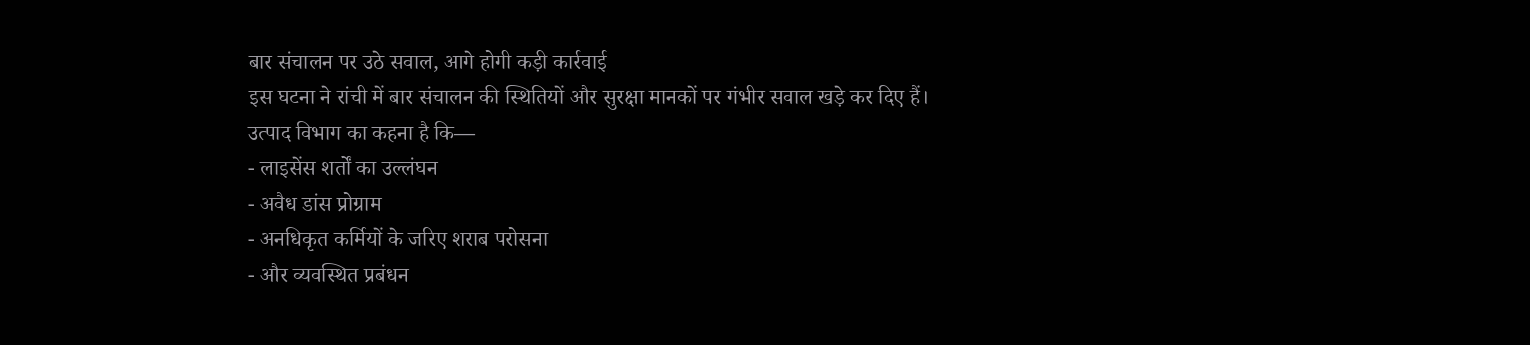बार संचालन पर उठे सवाल, आगे होगी कड़ी कार्रवाई
इस घटना ने रांची में बार संचालन की स्थितियों और सुरक्षा मानकों पर गंभीर सवाल खड़े कर दिए हैं।
उत्पाद विभाग का कहना है कि—
- लाइसेंस शर्तों का उल्लंघन
- अवैध डांस प्रोग्राम
- अनधिकृत कर्मियों के जरिए शराब परोसना
- और व्यवस्थित प्रबंधन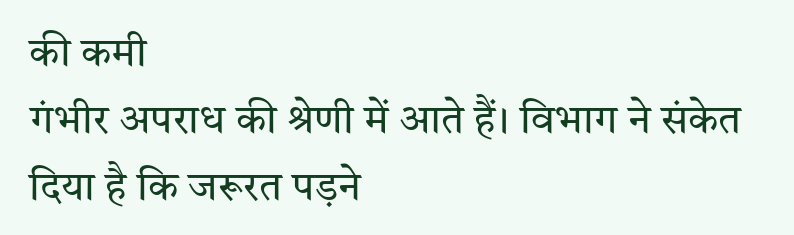की कमी
गंभीर अपराध की श्रेणी में आते हैं। विभाग ने संकेत दिया है कि जरूरत पड़ने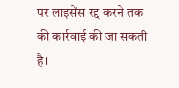पर लाइसेंस रद्द करने तक की कार्रवाई की जा सकती है।